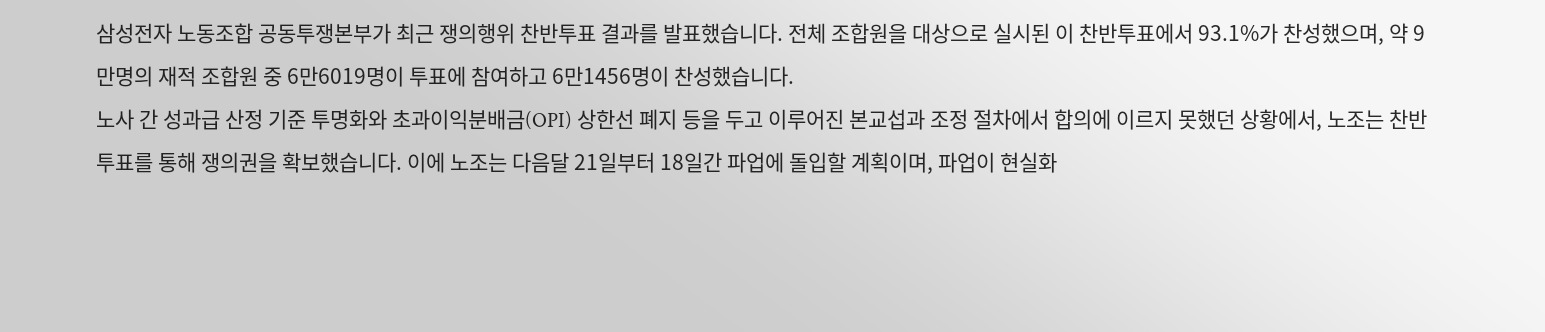삼성전자 노동조합 공동투쟁본부가 최근 쟁의행위 찬반투표 결과를 발표했습니다. 전체 조합원을 대상으로 실시된 이 찬반투표에서 93.1%가 찬성했으며, 약 9만명의 재적 조합원 중 6만6019명이 투표에 참여하고 6만1456명이 찬성했습니다.
노사 간 성과급 산정 기준 투명화와 초과이익분배금(OPI) 상한선 폐지 등을 두고 이루어진 본교섭과 조정 절차에서 합의에 이르지 못했던 상황에서, 노조는 찬반투표를 통해 쟁의권을 확보했습니다. 이에 노조는 다음달 21일부터 18일간 파업에 돌입할 계획이며, 파업이 현실화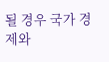될 경우 국가 경제와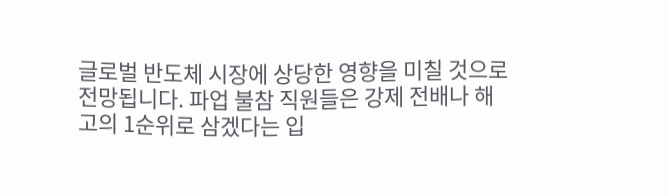글로벌 반도체 시장에 상당한 영향을 미칠 것으로 전망됩니다. 파업 불참 직원들은 강제 전배나 해고의 1순위로 삼겠다는 입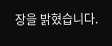장을 밝혔습니다.